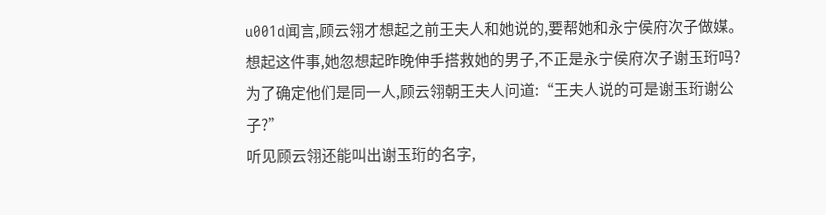u001d闻言,顾云翎才想起之前王夫人和她说的,要帮她和永宁侯府次子做媒。
想起这件事,她忽想起昨晚伸手搭救她的男子,不正是永宁侯府次子谢玉珩吗?
为了确定他们是同一人,顾云翎朝王夫人问道:“王夫人说的可是谢玉珩谢公子?”
听见顾云翎还能叫出谢玉珩的名字,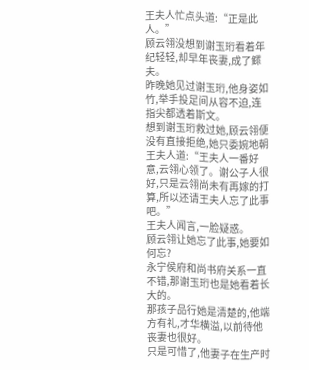王夫人忙点头道:“正是此人。”
顾云翎没想到谢玉珩看着年纪轻轻,却早年丧妻,成了鳏夫。
昨晚她见过谢玉珩,他身姿如竹,举手投足间从容不迫,连指尖都透着斯文。
想到谢玉珩救过她,顾云翎便没有直接拒绝,她只委婉地朝王夫人道:“王夫人一番好意,云翎心领了。谢公子人很好,只是云翎尚未有再嫁的打算,所以还请王夫人忘了此事吧。”
王夫人闻言,一脸疑惑。
顾云翎让她忘了此事,她要如何忘?
永宁侯府和尚书府关系一直不错,那谢玉珩也是她看着长大的。
那孩子品行她是清楚的,他端方有礼,才华横溢,以前待他丧妻也很好。
只是可惜了,他妻子在生产时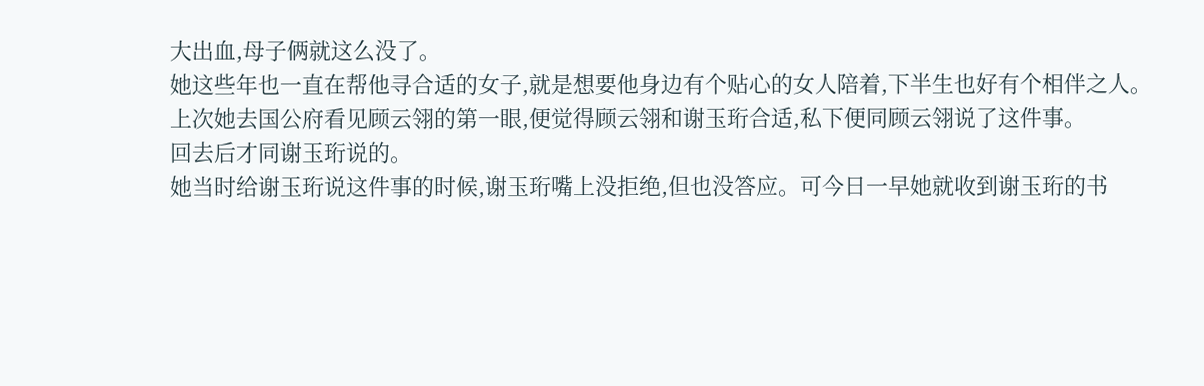大出血,母子俩就这么没了。
她这些年也一直在帮他寻合适的女子,就是想要他身边有个贴心的女人陪着,下半生也好有个相伴之人。
上次她去国公府看见顾云翎的第一眼,便觉得顾云翎和谢玉珩合适,私下便同顾云翎说了这件事。
回去后才同谢玉珩说的。
她当时给谢玉珩说这件事的时候,谢玉珩嘴上没拒绝,但也没答应。可今日一早她就收到谢玉珩的书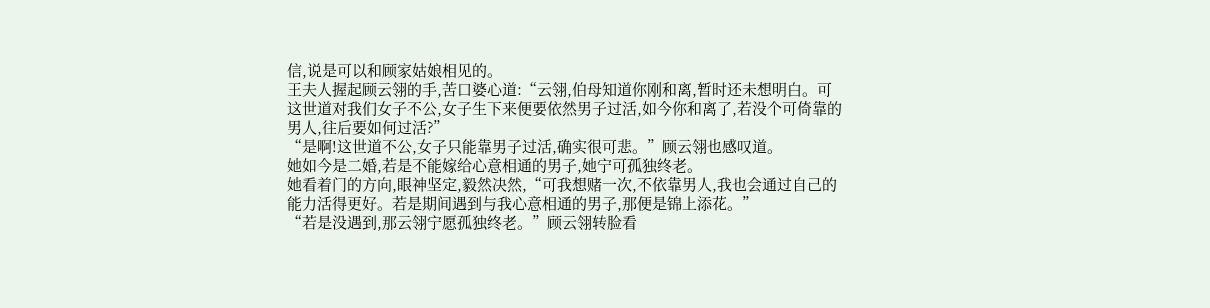信,说是可以和顾家姑娘相见的。
王夫人握起顾云翎的手,苦口婆心道:“云翎,伯母知道你刚和离,暂时还未想明白。可这世道对我们女子不公,女子生下来便要依然男子过活,如今你和离了,若没个可倚靠的男人,往后要如何过活?”
“是啊!这世道不公,女子只能靠男子过活,确实很可悲。”顾云翎也感叹道。
她如今是二婚,若是不能嫁给心意相通的男子,她宁可孤独终老。
她看着门的方向,眼神坚定,毅然决然,“可我想赌一次,不依靠男人,我也会通过自己的能力活得更好。若是期间遇到与我心意相通的男子,那便是锦上添花。”
“若是没遇到,那云翎宁愿孤独终老。”顾云翎转脸看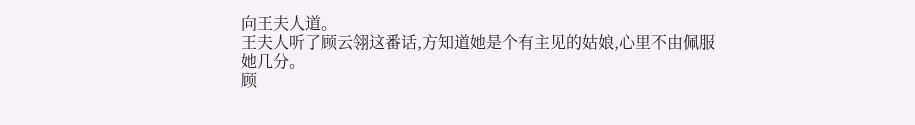向王夫人道。
王夫人听了顾云翎这番话,方知道她是个有主见的姑娘,心里不由佩服她几分。
顾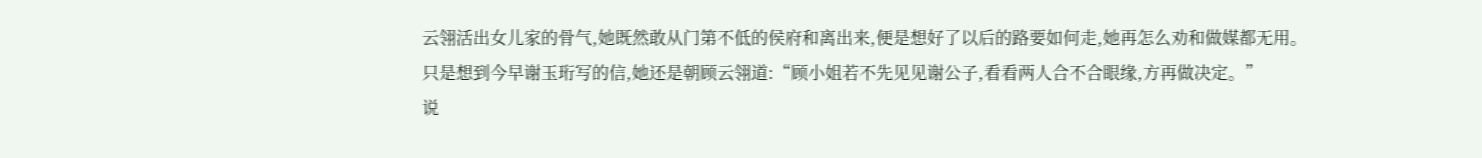云翎活出女儿家的骨气,她既然敢从门第不低的侯府和离出来,便是想好了以后的路要如何走,她再怎么劝和做媒都无用。
只是想到今早谢玉珩写的信,她还是朝顾云翎道:“顾小姐若不先见见谢公子,看看两人合不合眼缘,方再做决定。”
说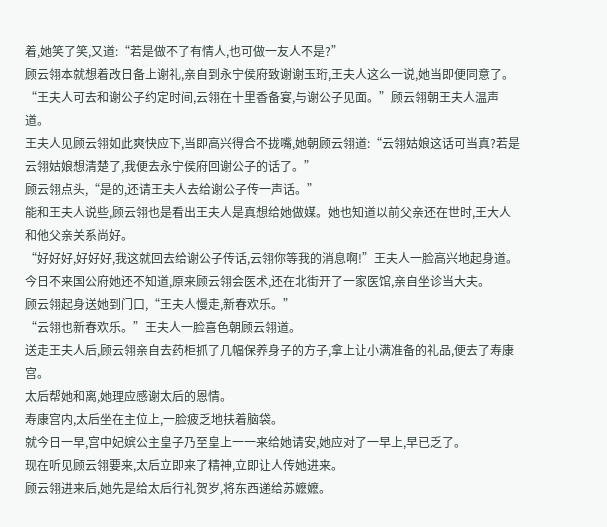着,她笑了笑,又道:“若是做不了有情人,也可做一友人不是?”
顾云翎本就想着改日备上谢礼,亲自到永宁侯府致谢谢玉珩,王夫人这么一说,她当即便同意了。
“王夫人可去和谢公子约定时间,云翎在十里香备宴,与谢公子见面。”顾云翎朝王夫人温声道。
王夫人见顾云翎如此爽快应下,当即高兴得合不拢嘴,她朝顾云翎道:“云翎姑娘这话可当真?若是云翎姑娘想清楚了,我便去永宁侯府回谢公子的话了。”
顾云翎点头,“是的,还请王夫人去给谢公子传一声话。”
能和王夫人说些,顾云翎也是看出王夫人是真想给她做媒。她也知道以前父亲还在世时,王大人和他父亲关系尚好。
“好好好,好好好,我这就回去给谢公子传话,云翎你等我的消息啊!”王夫人一脸高兴地起身道。
今日不来国公府她还不知道,原来顾云翎会医术,还在北街开了一家医馆,亲自坐诊当大夫。
顾云翎起身送她到门口,“王夫人慢走,新春欢乐。”
“云翎也新春欢乐。”王夫人一脸喜色朝顾云翎道。
送走王夫人后,顾云翎亲自去药柜抓了几幅保养身子的方子,拿上让小满准备的礼品,便去了寿康宫。
太后帮她和离,她理应感谢太后的恩情。
寿康宫内,太后坐在主位上,一脸疲乏地扶着脑袋。
就今日一早,宫中妃嫔公主皇子乃至皇上一一来给她请安,她应对了一早上,早已乏了。
现在听见顾云翎要来,太后立即来了精神,立即让人传她进来。
顾云翎进来后,她先是给太后行礼贺岁,将东西递给苏嬷嬷。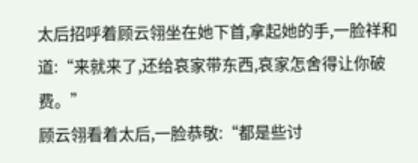太后招呼着顾云翎坐在她下首,拿起她的手,一脸祥和道:“来就来了,还给哀家带东西,哀家怎舍得让你破费。”
顾云翎看着太后,一脸恭敬:“都是些讨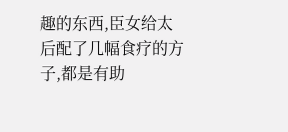趣的东西,臣女给太后配了几幅食疗的方子,都是有助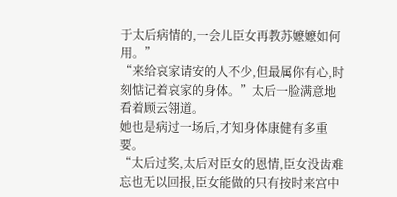于太后病情的,一会儿臣女再教苏嬷嬷如何用。”
“来给哀家请安的人不少,但最属你有心,时刻惦记着哀家的身体。”太后一脸满意地看着顾云翎道。
她也是病过一场后,才知身体康健有多重要。
“太后过奖,太后对臣女的恩情,臣女没齿难忘也无以回报,臣女能做的只有按时来宫中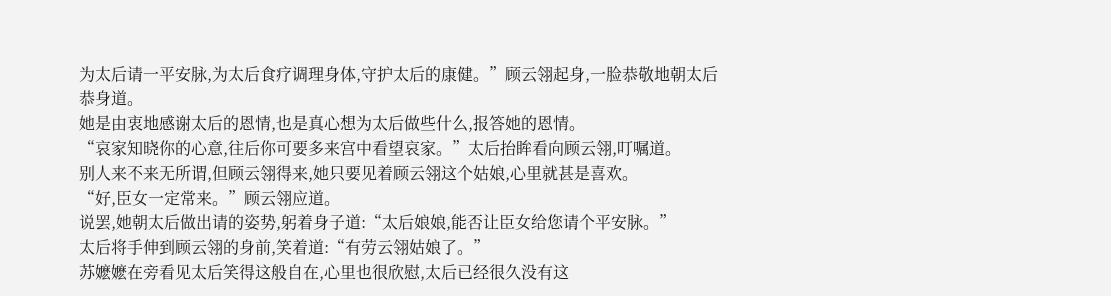为太后请一平安脉,为太后食疗调理身体,守护太后的康健。”顾云翎起身,一脸恭敬地朝太后恭身道。
她是由衷地感谢太后的恩情,也是真心想为太后做些什么,报答她的恩情。
“哀家知晓你的心意,往后你可要多来宫中看望哀家。”太后抬眸看向顾云翎,叮嘱道。
别人来不来无所谓,但顾云翎得来,她只要见着顾云翎这个姑娘,心里就甚是喜欢。
“好,臣女一定常来。”顾云翎应道。
说罢,她朝太后做出请的姿势,躬着身子道:“太后娘娘,能否让臣女给您请个平安脉。”
太后将手伸到顾云翎的身前,笑着道:“有劳云翎姑娘了。”
苏嬷嬷在旁看见太后笑得这般自在,心里也很欣慰,太后已经很久没有这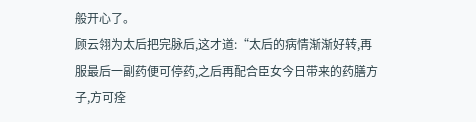般开心了。
顾云翎为太后把完脉后,这才道:“太后的病情渐渐好转,再服最后一副药便可停药,之后再配合臣女今日带来的药膳方子,方可痊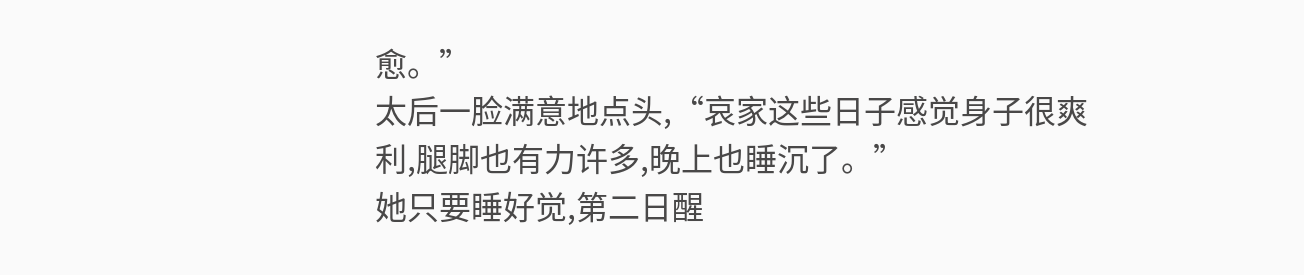愈。”
太后一脸满意地点头,“哀家这些日子感觉身子很爽利,腿脚也有力许多,晚上也睡沉了。”
她只要睡好觉,第二日醒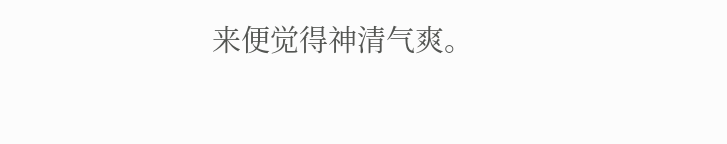来便觉得神清气爽。